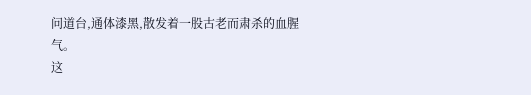问道台,通体漆黑,散发着一股古老而肃杀的血腥气。
这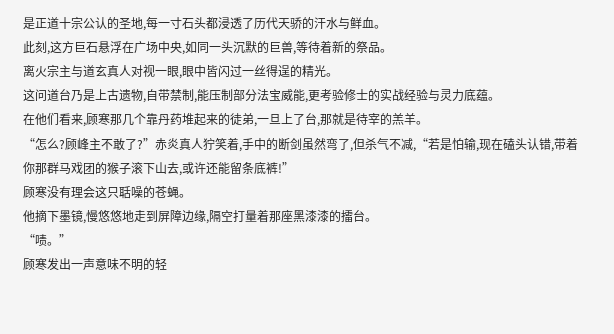是正道十宗公认的圣地,每一寸石头都浸透了历代天骄的汗水与鲜血。
此刻,这方巨石悬浮在广场中央,如同一头沉默的巨兽,等待着新的祭品。
离火宗主与道玄真人对视一眼,眼中皆闪过一丝得逞的精光。
这问道台乃是上古遗物,自带禁制,能压制部分法宝威能,更考验修士的实战经验与灵力底蕴。
在他们看来,顾寒那几个靠丹药堆起来的徒弟,一旦上了台,那就是待宰的羔羊。
“怎么?顾峰主不敢了?”赤炎真人狞笑着,手中的断剑虽然弯了,但杀气不减,“若是怕输,现在磕头认错,带着你那群马戏团的猴子滚下山去,或许还能留条底裤!”
顾寒没有理会这只聒噪的苍蝇。
他摘下墨镜,慢悠悠地走到屏障边缘,隔空打量着那座黑漆漆的擂台。
“啧。”
顾寒发出一声意味不明的轻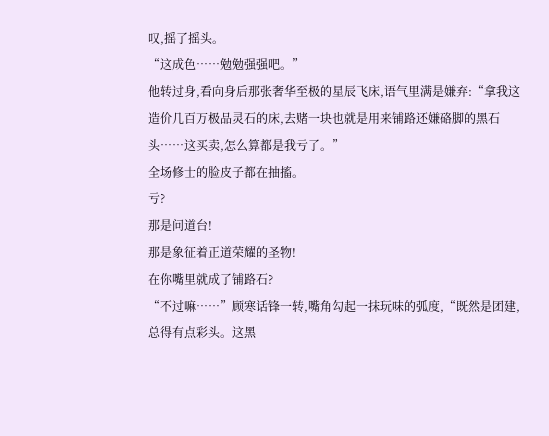叹,摇了摇头。
“这成色……勉勉强强吧。”
他转过身,看向身后那张奢华至极的星辰飞床,语气里满是嫌弃:“拿我这造价几百万极品灵石的床,去赌一块也就是用来铺路还嫌硌脚的黑石头……这买卖,怎么算都是我亏了。”
全场修士的脸皮子都在抽搐。
亏?
那是问道台!
那是象征着正道荣耀的圣物!
在你嘴里就成了铺路石?
“不过嘛……”顾寒话锋一转,嘴角勾起一抹玩味的弧度,“既然是团建,总得有点彩头。这黑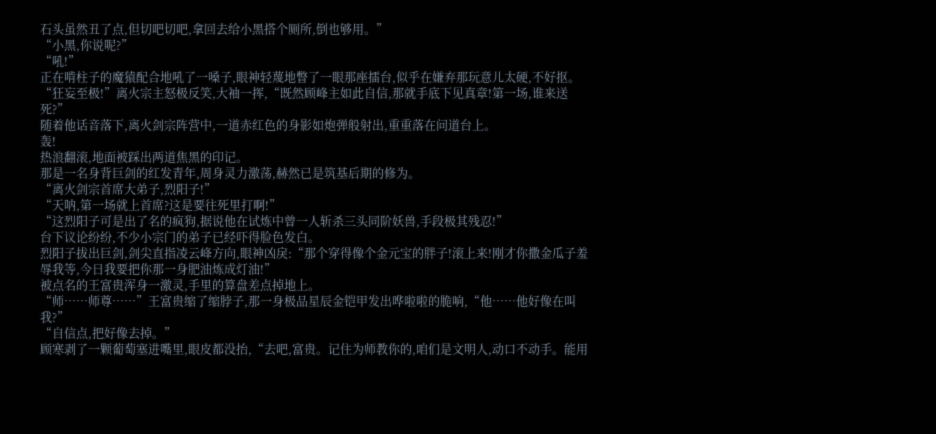石头虽然丑了点,但切吧切吧,拿回去给小黑搭个厕所,倒也够用。”
“小黑,你说呢?”
“吼!”
正在啃柱子的魔猿配合地吼了一嗓子,眼神轻蔑地瞥了一眼那座擂台,似乎在嫌弃那玩意儿太硬,不好抠。
“狂妄至极!”离火宗主怒极反笑,大袖一挥,“既然顾峰主如此自信,那就手底下见真章!第一场,谁来送死?”
随着他话音落下,离火剑宗阵营中,一道赤红色的身影如炮弹般射出,重重落在问道台上。
轰!
热浪翻滚,地面被踩出两道焦黑的印记。
那是一名身背巨剑的红发青年,周身灵力激荡,赫然已是筑基后期的修为。
“离火剑宗首席大弟子,烈阳子!”
“天呐,第一场就上首席?这是要往死里打啊!”
“这烈阳子可是出了名的疯狗,据说他在试炼中曾一人斩杀三头同阶妖兽,手段极其残忍!”
台下议论纷纷,不少小宗门的弟子已经吓得脸色发白。
烈阳子拔出巨剑,剑尖直指凌云峰方向,眼神凶戾:“那个穿得像个金元宝的胖子!滚上来!刚才你撒金瓜子羞辱我等,今日我要把你那一身肥油炼成灯油!”
被点名的王富贵浑身一激灵,手里的算盘差点掉地上。
“师……师尊……”王富贵缩了缩脖子,那一身极品星辰金铠甲发出哗啦啦的脆响,“他……他好像在叫我?”
“自信点,把好像去掉。”
顾寒剥了一颗葡萄塞进嘴里,眼皮都没抬,“去吧,富贵。记住为师教你的,咱们是文明人,动口不动手。能用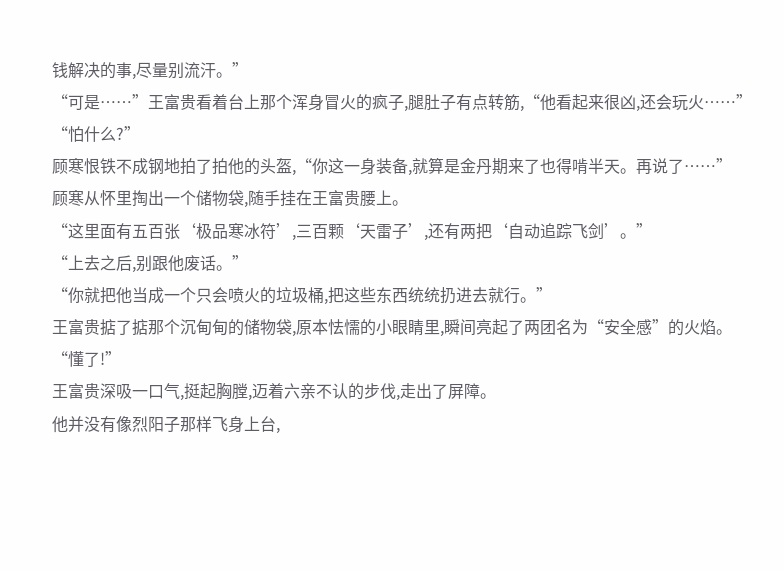钱解决的事,尽量别流汗。”
“可是……”王富贵看着台上那个浑身冒火的疯子,腿肚子有点转筋,“他看起来很凶,还会玩火……”
“怕什么?”
顾寒恨铁不成钢地拍了拍他的头盔,“你这一身装备,就算是金丹期来了也得啃半天。再说了……”
顾寒从怀里掏出一个储物袋,随手挂在王富贵腰上。
“这里面有五百张‘极品寒冰符’,三百颗‘天雷子’,还有两把‘自动追踪飞剑’。”
“上去之后,别跟他废话。”
“你就把他当成一个只会喷火的垃圾桶,把这些东西统统扔进去就行。”
王富贵掂了掂那个沉甸甸的储物袋,原本怯懦的小眼睛里,瞬间亮起了两团名为“安全感”的火焰。
“懂了!”
王富贵深吸一口气,挺起胸膛,迈着六亲不认的步伐,走出了屏障。
他并没有像烈阳子那样飞身上台,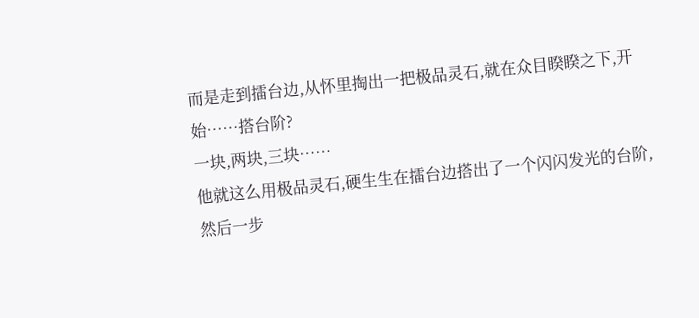而是走到擂台边,从怀里掏出一把极品灵石,就在众目睽睽之下,开始……搭台阶?
一块,两块,三块……
他就这么用极品灵石,硬生生在擂台边搭出了一个闪闪发光的台阶,然后一步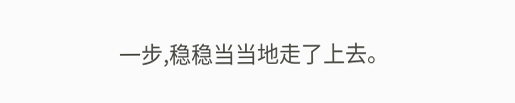一步,稳稳当当地走了上去。